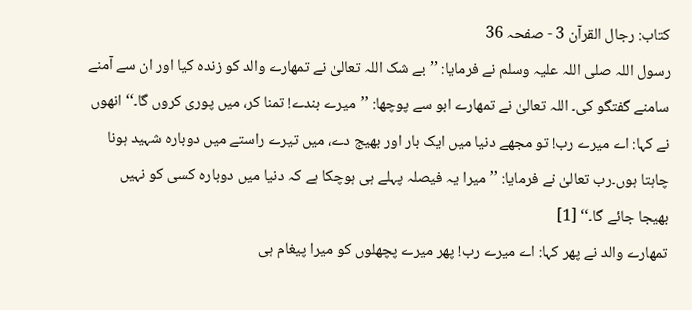کتاب: رجال القرآن 3 - صفحہ 36
رسول اللہ صلی اللہ علیہ وسلم نے فرمایا: ’’بے شک اللہ تعالیٰ نے تمھارے والد کو زندہ کیا اور ان سے آمنے سامنے گفتگو کی۔ اللہ تعالیٰ نے تمھارے ابو سے پوچھا: ’’میرے بندے! تمنا کر، میں پوری کروں گا۔‘‘ انھوں نے کہا: اے میرے رب! تو مجھے دنیا میں ایک بار اور بھیج دے، میں تیرے راستے میں دوبارہ شہید ہونا چاہتا ہوں۔رب تعالیٰ نے فرمایا: ’’میرا یہ فیصلہ پہلے ہی ہوچکا ہے کہ دنیا میں دوبارہ کسی کو نہیں بھیجا جائے گا۔‘‘ [1]
تمھارے والد نے پھر کہا: اے میرے رب! پھر میرے پچھلوں کو میرا پیغام ہی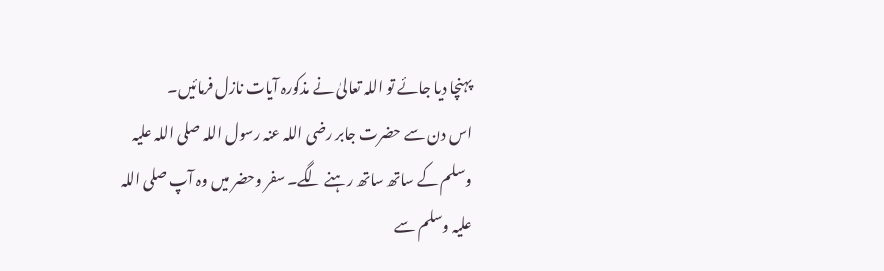پہنچا دیا جائے تو اللہ تعالیٰ نے مذکورہ آیات نازل فرمائیں۔
اس دن سے حضرت جابر رضی اللہ عنہ رسول اللہ صلی اللہ علیہ وسلم کے ساتھ ساتھ رہنے لگے۔ سفر وحضر میں وہ آپ صلی اللہ علیہ وسلم سے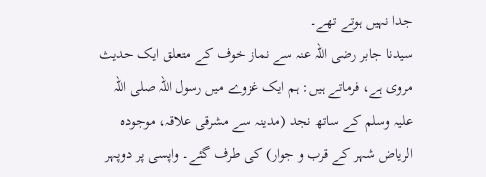جدا نہیں ہوتے تھے۔
سیدنا جابر رضی اللہ عنہ سے نماز خوف کے متعلق ایک حدیث مروی ہے، فرماتے ہیں: ہم ایک غزوے میں رسول اللہ صلی اللہ علیہ وسلم کے ساتھ نجد (مدینہ سے مشرقی علاقہ، موجودہ الریاض شہر کے قرب و جوار) کی طرف گئے۔ واپسی پر دوپہر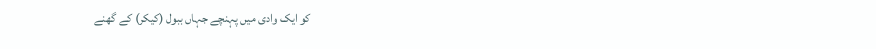کو ایک وادی میں پہنچے جہاں ببول (کیکر) کے گھنے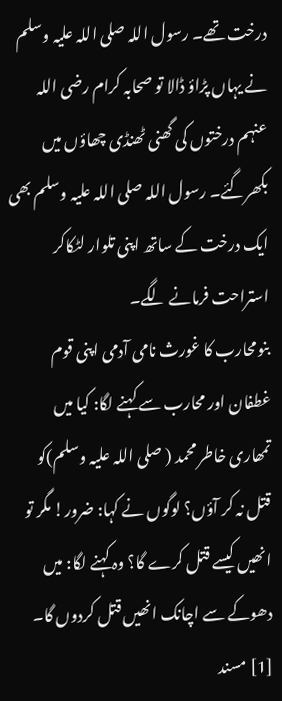درخت تھے۔ رسول اللہ صلی اللہ علیہ وسلم نے یہاں پڑاؤ ڈالا تو صحابہ کرام رضی اللہ عنہم درختوں کی گھنی ٹھنڈی چھاؤں میں بکھرگئے۔ رسول اللہ صلی اللہ علیہ وسلم بھی ایک درخت کے ساتھ اپنی تلوار لٹکاکر استراحت فرمانے لگے۔
بنومحارب کا غورث نامی آدمی اپنی قوم غطفان اور محارب سے کہنے لگا: کیا میں تمھاری خاطر محمد ( صلی اللہ علیہ وسلم)کو قتل نہ کر آؤں؟ لوگوں نے کہا: ضرور! مگر تو انھیں کیسے قتل کرے گا؟ وہ کہنے لگا: میں دھوکے سے اچانک انھیں قتل کردوں گا۔
[1] مسند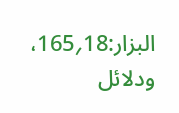البزار:18؍165، ودلائل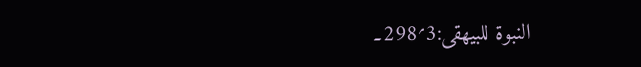النبوۃ للبیھقی:3؍298۔